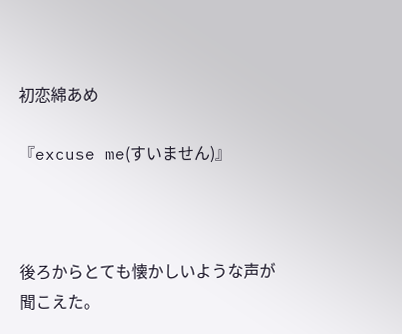初恋綿あめ

『excuse me(すいません)』



後ろからとても懐かしいような声が聞こえた。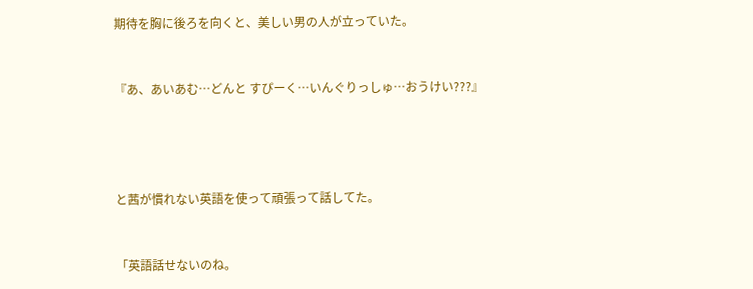期待を胸に後ろを向くと、美しい男の人が立っていた。


『あ、あいあむ…どんと すぴーく…いんぐりっしゅ…おうけい???』




と茜が慣れない英語を使って頑張って話してた。


「英語話せないのね。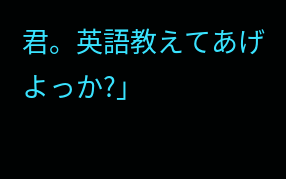君。英語教えてあげよっか?」